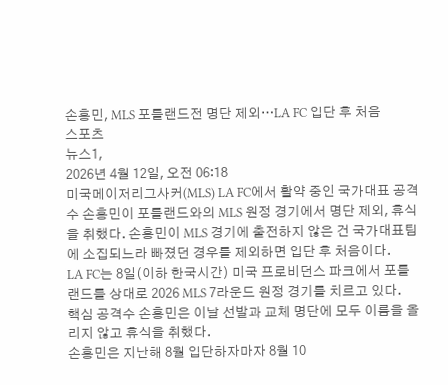손흥민, MLS 포틀랜드전 명단 제외…LA FC 입단 후 처음
스포츠
뉴스1,
2026년 4월 12일, 오전 06:18
미국메이저리그사커(MLS) LA FC에서 활약 중인 국가대표 공격수 손흥민이 포틀랜드와의 MLS 원정 경기에서 명단 제외, 휴식을 취했다. 손흥민이 MLS 경기에 출전하지 않은 건 국가대표팀에 소집되느라 빠졌던 경우를 제외하면 입단 후 처음이다.
LA FC는 8일(이하 한국시간) 미국 프로비던스 파크에서 포틀랜드를 상대로 2026 MLS 7라운드 원정 경기를 치르고 있다.
핵심 공격수 손흥민은 이날 선발과 교체 명단에 모두 이름을 올리지 않고 휴식을 취했다.
손흥민은 지난해 8월 입단하자마자 8월 10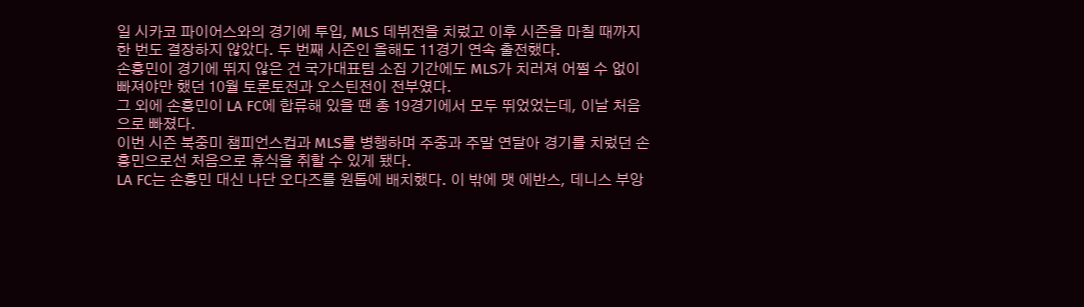일 시카코 파이어스와의 경기에 투입, MLS 데뷔전을 치렀고 이후 시즌을 마칠 때까지 한 번도 결장하지 않았다. 두 번째 시즌인 올해도 11경기 연속 출전했다.
손흥민이 경기에 뛰지 않은 건 국가대표팀 소집 기간에도 MLS가 치러져 어쩔 수 없이 빠져야만 했던 10월 토론토전과 오스틴전이 전부였다.
그 외에 손흥민이 LA FC에 합류해 있을 땐 총 19경기에서 모두 뛰었었는데, 이날 처음으로 빠졌다.
이번 시즌 북중미 챔피언스컵과 MLS를 병행하며 주중과 주말 연달아 경기를 치렀던 손흥민으로선 처음으로 휴식을 취할 수 있게 됐다.
LA FC는 손흥민 대신 나단 오다즈를 원톱에 배치했다. 이 밖에 맷 에반스, 데니스 부앙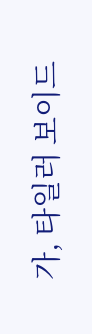가, 타일러 보이드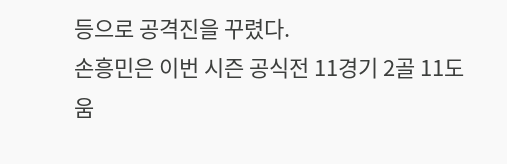등으로 공격진을 꾸렸다.
손흥민은 이번 시즌 공식전 11경기 2골 11도움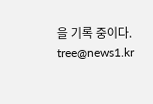을 기록 중이다.
tree@news1.kr